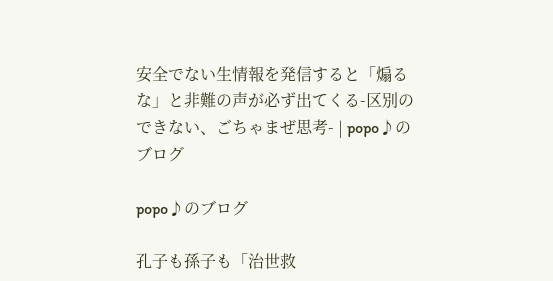安全でない生情報を発信すると「煽るな」と非難の声が必ず出てくる-区別のできない、ごちゃまぜ思考- | popo♪のブログ

popo♪のブログ

孔子も孫子も「治世救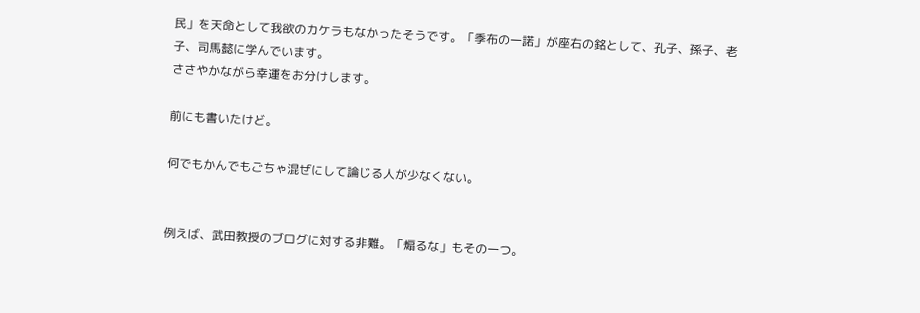民」を天命として我欲のカケラもなかったそうです。「季布の一諾」が座右の銘として、孔子、孫子、老子、司馬懿に学んでいます。
ささやかながら幸運をお分けします。

前にも書いたけど。

何でもかんでもごちゃ混ぜにして論じる人が少なくない。


例えば、武田教授のブログに対する非難。「煽るな」もその一つ。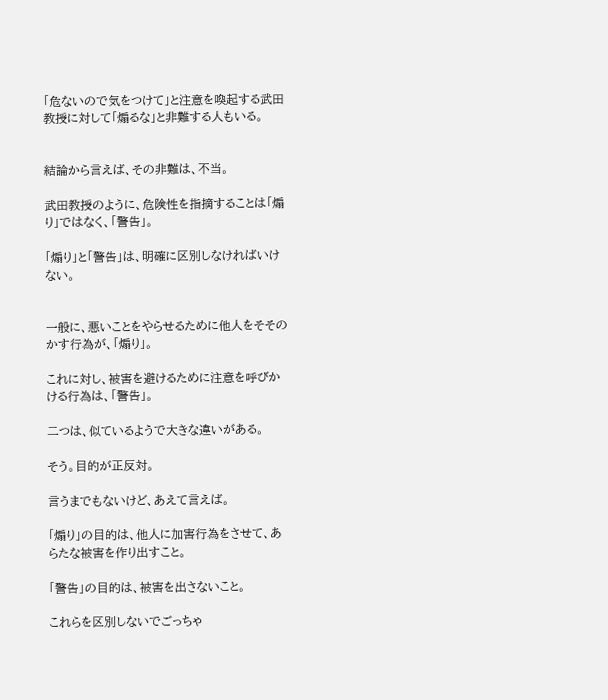「危ないので気をつけて」と注意を喚起する武田教授に対して「煽るな」と非難する人もいる。


結論から言えば、その非難は、不当。

武田教授のように、危険性を指摘することは「煽り」ではなく、「警告」。

「煽り」と「警告」は、明確に区別しなければいけない。


一般に、悪いことをやらせるために他人をそそのかす行為が、「煽り」。

これに対し、被害を避けるために注意を呼びかける行為は、「警告」。

二つは、似ているようで大きな違いがある。

そう。目的が正反対。

言うまでもないけど、あえて言えば。

「煽り」の目的は、他人に加害行為をさせて、あらたな被害を作り出すこと。

「警告」の目的は、被害を出さないこと。

これらを区別しないでごっちゃ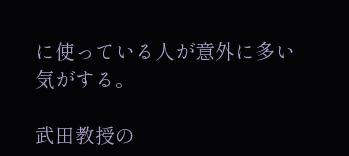に使っている人が意外に多い気がする。

武田教授の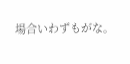場合いわずもがな。